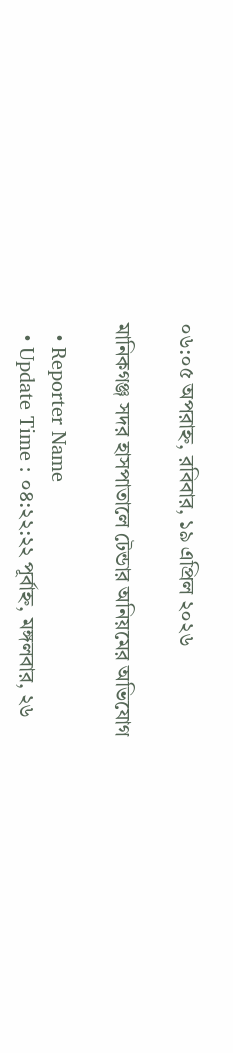০৬:০৫ অপরাহ্ন, রবিবার, ১৯ এপ্রিল ২০২৬

মানিকগঞ্জ সদর হাসপাতালে টেন্ডার অনিয়মের অভিযোগ

  • Reporter Name
  • Update Time : ০৪:২২:২২ পূর্বাহ্ন, মঙ্গলবার, ২৬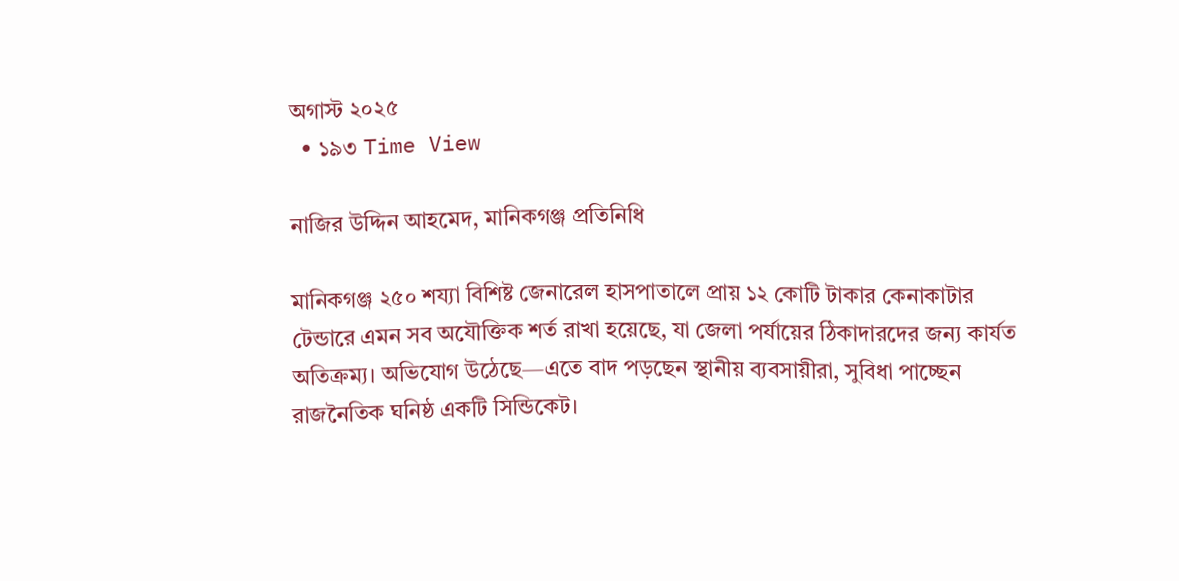অগাস্ট ২০২৫
  • ১৯৩ Time View

নাজির উদ্দিন আহমেদ, মানিকগঞ্জ প্রতিনিধি

মানিকগঞ্জ ২৫০ শয্যা বিশিষ্ট জেনারেল হাসপাতালে প্রায় ১২ কোটি টাকার কেনাকাটার টেন্ডারে এমন সব অযৌক্তিক শর্ত রাখা হয়েছে, যা জেলা পর্যায়ের ঠিকাদারদের জন্য কার্যত অতিক্রম্য। অভিযোগ উঠেছে—এতে বাদ পড়ছেন স্থানীয় ব্যবসায়ীরা, সুবিধা পাচ্ছেন রাজনৈতিক ঘনিষ্ঠ একটি সিন্ডিকেট।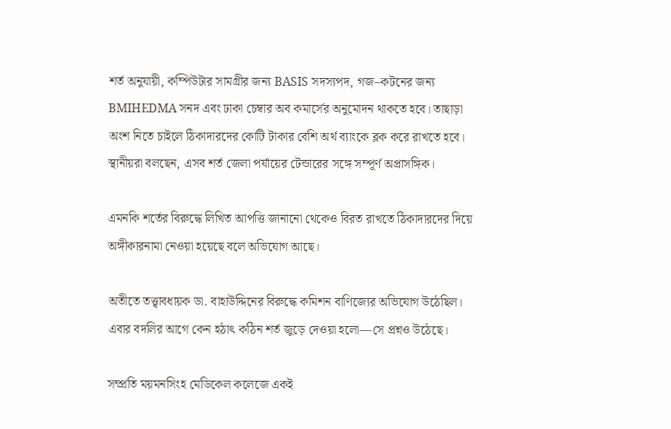শর্ত অনুযায়ী, কম্পিউটার সামগ্রীর জন্য BASIS সদস্যপদ, গজ–কটনের জন্য BMIHEDMA সনদ এবং ঢাকা চেম্বার অব কমার্সের অনুমোদন থাকতে হবে। তাছাড়া অংশ নিতে চাইলে ঠিকাদারদের কোটি টাকার বেশি অর্থ ব্যাংকে ব্লক করে রাখতে হবে। স্থানীয়রা বলছেন, এসব শর্ত জেলা পর্যায়ের টেন্ডারের সঙ্গে সম্পূর্ণ অপ্রাসঙ্গিক।

এমনকি শর্তের বিরুদ্ধে লিখিত আপত্তি জানানো থেকেও বিরত রাখতে ঠিকাদারদের দিয়ে অঙ্গীকারনামা নেওয়া হয়েছে বলে অভিযোগ আছে।

অতীতে তত্ত্বাবধায়ক ডা. বাহাউদ্দিনের বিরুদ্ধে কমিশন বাণিজ্যের অভিযোগ উঠেছিল। এবার বদলির আগে কেন হঠাৎ কঠিন শর্ত জুড়ে দেওয়া হলো—সে প্রশ্নও উঠেছে।

সম্প্রতি ময়মনসিংহ মেডিকেল কলেজে একই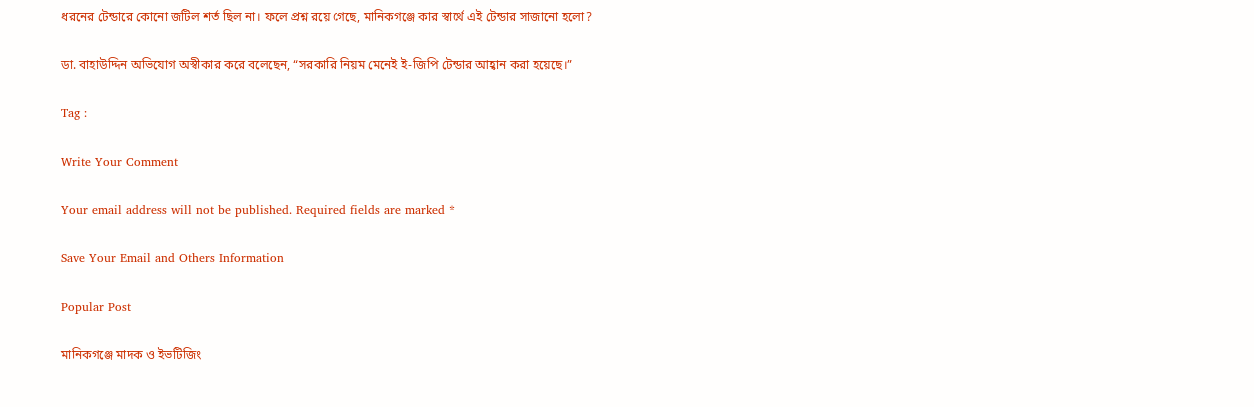ধরনের টেন্ডারে কোনো জটিল শর্ত ছিল না। ফলে প্রশ্ন রয়ে গেছে, মানিকগঞ্জে কার স্বার্থে এই টেন্ডার সাজানো হলো?

ডা. বাহাউদ্দিন অভিযোগ অস্বীকার করে বলেছেন, “সরকারি নিয়ম মেনেই ই-জিপি টেন্ডার আহ্বান করা হয়েছে।”

Tag :

Write Your Comment

Your email address will not be published. Required fields are marked *

Save Your Email and Others Information

Popular Post

মানিকগঞ্জে মাদক ও ইভটিজিং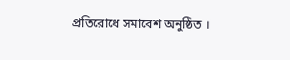প্রতিরোধে সমাবেশ অনুষ্ঠিত ।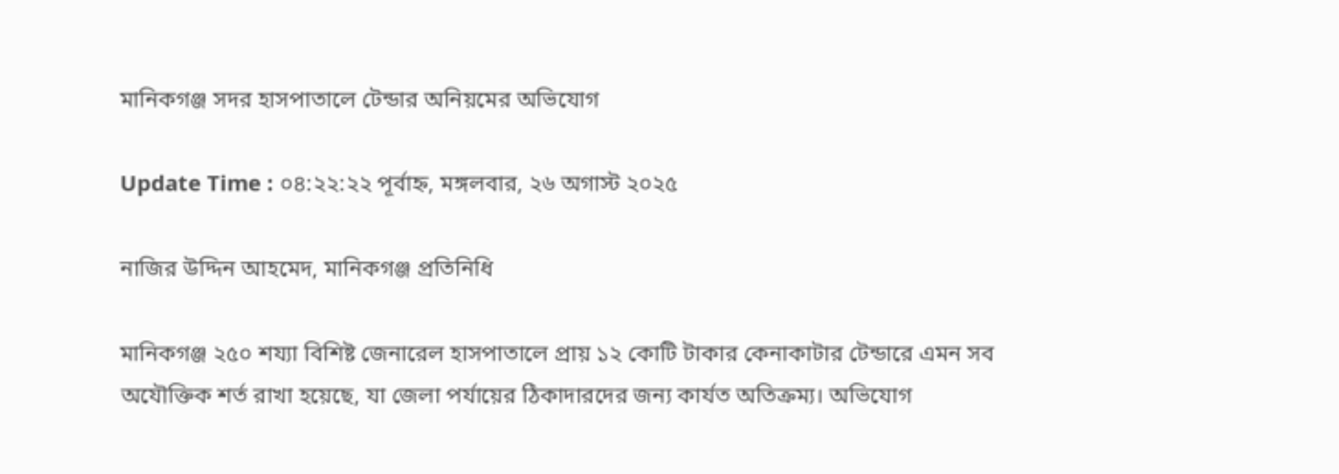মানিকগঞ্জ সদর হাসপাতালে টেন্ডার অনিয়মের অভিযোগ

Update Time : ০৪:২২:২২ পূর্বাহ্ন, মঙ্গলবার, ২৬ অগাস্ট ২০২৫

নাজির উদ্দিন আহমেদ, মানিকগঞ্জ প্রতিনিধি

মানিকগঞ্জ ২৫০ শয্যা বিশিষ্ট জেনারেল হাসপাতালে প্রায় ১২ কোটি টাকার কেনাকাটার টেন্ডারে এমন সব অযৌক্তিক শর্ত রাখা হয়েছে, যা জেলা পর্যায়ের ঠিকাদারদের জন্য কার্যত অতিক্রম্য। অভিযোগ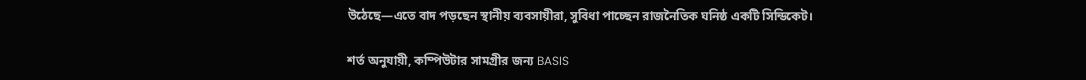উঠেছে—এতে বাদ পড়ছেন স্থানীয় ব্যবসায়ীরা, সুবিধা পাচ্ছেন রাজনৈতিক ঘনিষ্ঠ একটি সিন্ডিকেট।

শর্ত অনুযায়ী, কম্পিউটার সামগ্রীর জন্য BASIS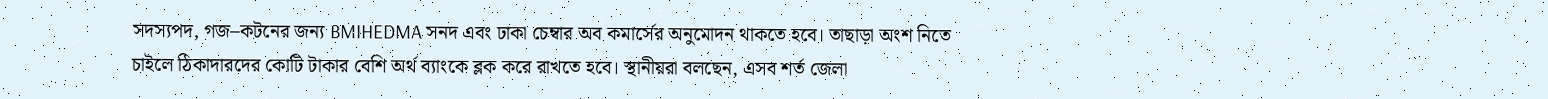সদস্যপদ, গজ–কটনের জন্য BMIHEDMA সনদ এবং ঢাকা চেম্বার অব কমার্সের অনুমোদন থাকতে হবে। তাছাড়া অংশ নিতে চাইলে ঠিকাদারদের কোটি টাকার বেশি অর্থ ব্যাংকে ব্লক করে রাখতে হবে। স্থানীয়রা বলছেন, এসব শর্ত জেলা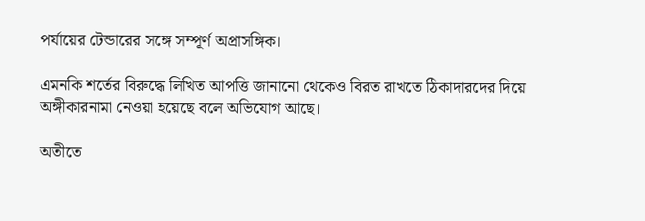পর্যায়ের টেন্ডারের সঙ্গে সম্পূর্ণ অপ্রাসঙ্গিক।

এমনকি শর্তের বিরুদ্ধে লিখিত আপত্তি জানানো থেকেও বিরত রাখতে ঠিকাদারদের দিয়ে অঙ্গীকারনামা নেওয়া হয়েছে বলে অভিযোগ আছে।

অতীতে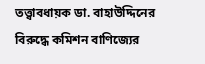তত্ত্বাবধায়ক ডা. বাহাউদ্দিনের বিরুদ্ধে কমিশন বাণিজ্যের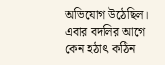অভিযোগ উঠেছিল। এবার বদলির আগে কেন হঠাৎ কঠিন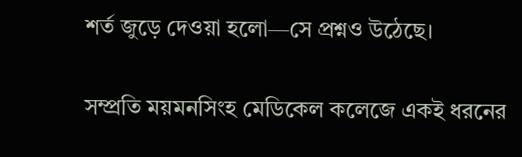শর্ত জুড়ে দেওয়া হলো—সে প্রশ্নও উঠেছে।

সম্প্রতি ময়মনসিংহ মেডিকেল কলেজে একই ধরনের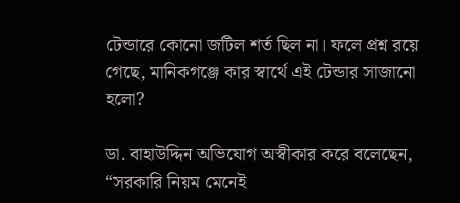টেন্ডারে কোনো জটিল শর্ত ছিল না। ফলে প্রশ্ন রয়ে গেছে, মানিকগঞ্জে কার স্বার্থে এই টেন্ডার সাজানো হলো?

ডা. বাহাউদ্দিন অভিযোগ অস্বীকার করে বলেছেন, “সরকারি নিয়ম মেনেই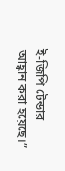ই-জিপি টেন্ডার আহ্বান করা হয়েছে।”